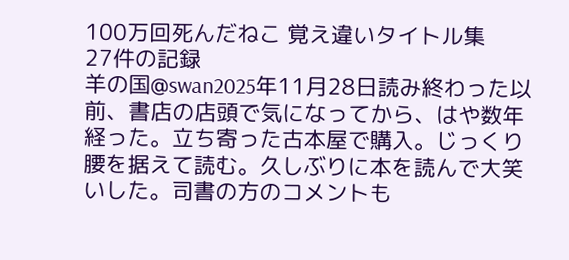100万回死んだねこ 覚え違いタイトル集
27件の記録
羊の国@swan2025年11月28日読み終わった以前、書店の店頭で気になってから、はや数年経った。立ち寄った古本屋で購入。じっくり腰を据えて読む。久しぶりに本を読んで大笑いした。司書の方のコメントも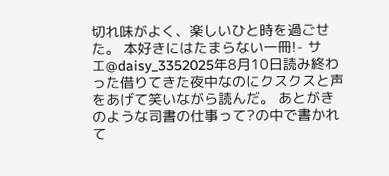切れ味がよく、楽しいひと時を過ごせた。 本好きにはたまらない一冊!- サエ@daisy_3352025年8月10日読み終わった借りてきた夜中なのにクスクスと声をあげて笑いながら読んだ。 あとがきのような司書の仕事って?の中で書かれて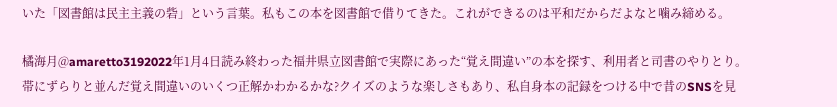いた「図書館は民主主義の砦」という言葉。私もこの本を図書館で借りてきた。これができるのは平和だからだよなと噛み締める。

橘海月@amaretto3192022年1月4日読み終わった福井県立図書館で実際にあった“覚え間違い”の本を探す、利用者と司書のやりとり。帯にずらりと並んだ覚え間違いのいくつ正解かわかるかな?クイズのような楽しさもあり、私自身本の記録をつける中で昔のSNSを見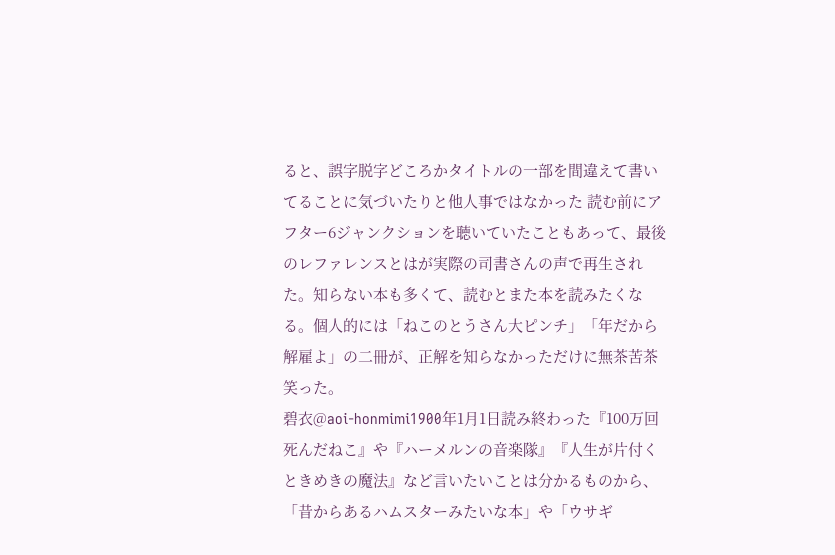ると、誤字脱字どころかタイトルの一部を間違えて書いてることに気づいたりと他人事ではなかった 読む前にアフター6ジャンクションを聴いていたこともあって、最後のレファレンスとはが実際の司書さんの声で再生された。知らない本も多くて、読むとまた本を読みたくなる。個人的には「ねこのとうさん大ピンチ」「年だから解雇よ」の二冊が、正解を知らなかっただけに無茶苦茶笑った。
碧衣@aoi-honmimi1900年1月1日読み終わった『100万回死んだねこ』や『ハーメルンの音楽隊』『人生が片付くときめきの魔法』など言いたいことは分かるものから、「昔からあるハムスターみたいな本」や「ウサギ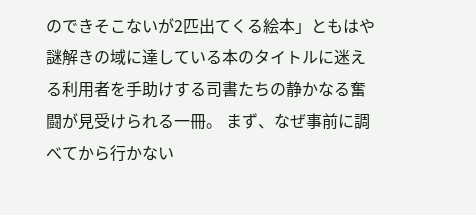のできそこないが2匹出てくる絵本」ともはや謎解きの域に達している本のタイトルに迷える利用者を手助けする司書たちの静かなる奮闘が見受けられる一冊。 まず、なぜ事前に調べてから行かない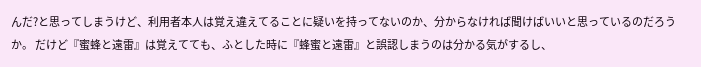んだ?と思ってしまうけど、利用者本人は覚え違えてることに疑いを持ってないのか、分からなければ聞けばいいと思っているのだろうか。 だけど『蜜蜂と遠雷』は覚えてても、ふとした時に『蜂蜜と遠雷』と誤認しまうのは分かる気がするし、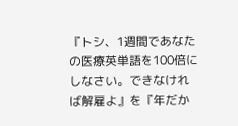『トシ、1週間であなたの医療英単語を100倍にしなさい。できなければ解雇よ』を『年だか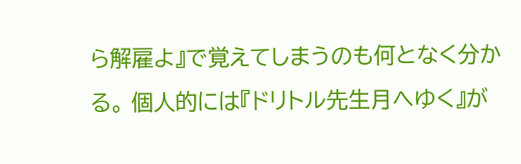ら解雇よ』で覚えてしまうのも何となく分かる。 個人的には『ドリトル先生月へゆく』が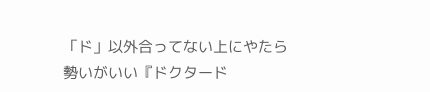「ド」以外合ってない上にやたら勢いがいい『ドクタード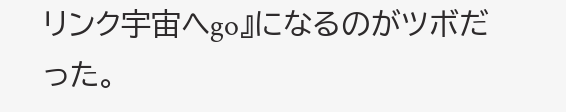リンク宇宙へgo』になるのがツボだった。